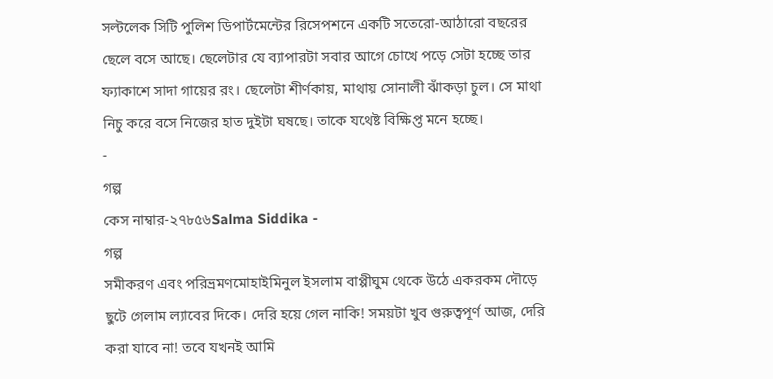সল্টলেক সিটি পুলিশ ডিপার্টমেন্টের রিসেপশনে একটি সতেরো-আঠারো বছরের ছেলে বসে আছে। ছেলেটার যে ব্যাপারটা সবার আগে চোখে পড়ে সেটা হচ্ছে তার ফ্যাকাশে সাদা গায়ের রং। ছেলেটা শীর্ণকায়, মাথায় সোনালী ঝাঁকড়া চুল। সে মাথা নিচু করে বসে নিজের হাত দুইটা ঘষছে। তাকে যথেষ্ট বিক্ষিপ্ত মনে হচ্ছে।
-
গল্প
কেস নাম্বার-২৭৮৫৬Salma Siddika -
গল্প
সমীকরণ এবং পরিভ্রমণমোহাইমিনুল ইসলাম বাপ্পীঘুম থেকে উঠে একরকম দৌড়ে ছুটে গেলাম ল্যাবের দিকে। দেরি হয়ে গেল নাকি! সময়টা খুব গুরুত্বপূর্ণ আজ, দেরি করা যাবে না! তবে যখনই আমি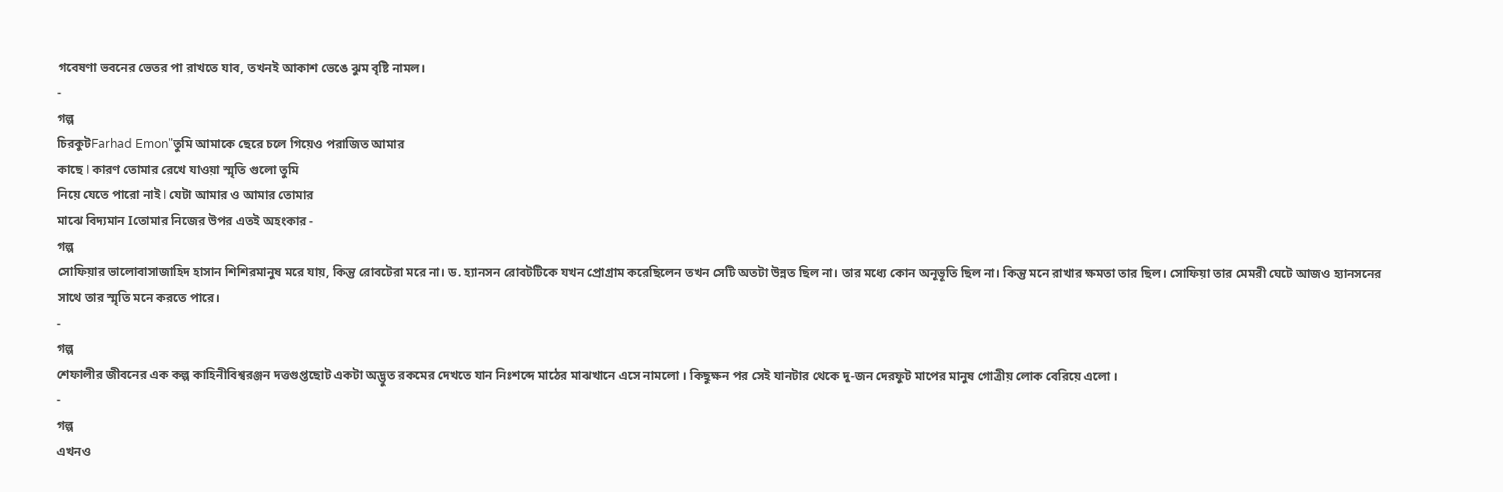গবেষণা ভবনের ভেতর পা রাখতে যাব, তখনই আকাশ ভেঙে ঝুম বৃষ্টি নামল।
-
গল্প
চিরকুটFarhad Emon"তুমি আমাকে ছেরে চলে গিয়েও পরাজিত আমার
কাছে I কারণ তোমার রেখে যাওয়া স্মৃতি গুলো তুমি
নিয়ে যেতে পারো নাই I যেটা আমার ও আমার তোমার
মাঝে বিদ্যমান Iতোমার নিজের উপর এতই অহংকার -
গল্প
সোফিয়ার ভালোবাসাজাহিদ হাসান শিশিরমানুষ মরে যায়, কিন্তু রোবটেরা মরে না। ড. হ্যানসন রোবটটিকে যখন প্রোগ্রাম করেছিলেন তখন সেটি অতটা উন্নত ছিল না। তার মধ্যে কোন অনূভূতি ছিল না। কিন্তু মনে রাখার ক্ষমতা তার ছিল। সোফিয়া তার মেমরী ঘেটে আজও হ্যানসনের সাথে তার স্মৃতি মনে করতে পারে।
-
গল্প
শেফালীর জীবনের এক কল্প কাহিনীবিশ্বরঞ্জন দত্তগুপ্তছোট একটা অদ্ভুত রকমের দেখতে যান নিঃশব্দে মাঠের মাঝখানে এসে নামলো । কিছুক্ষন পর সেই যানটার থেকে দু-জন দেরফুট মাপের মানুষ গোত্রীয় লোক বেরিয়ে এলো ।
-
গল্প
এখনও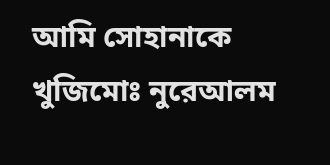আমি সোহানাকে খুজিমোঃ নুরেআলম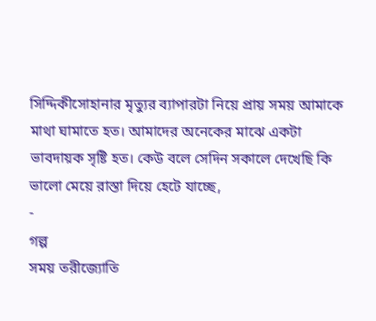সিদ্দিকীসোহানার মৃত্যুর ব্যাপারটা নিয়ে প্রায় সময় আমাকে মাথা ঘামাতে হত। আমাদের অনেকের মাঝে একটা ভাবদায়ক সৃষ্টি হত। কেউ বলে সেদিন সকালে দেখেছি কি ভালো মেয়ে রাস্তা দিয়ে হেটে যাচ্ছে,
-
গল্প
সময় তরীজ্যোতি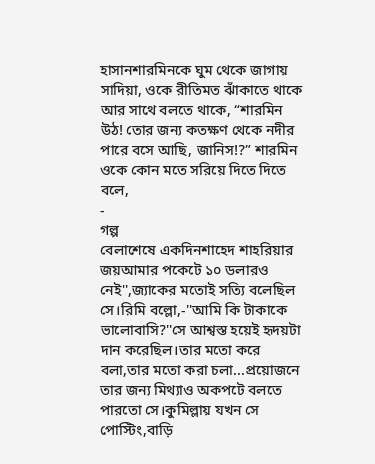হাসানশারমিনকে ঘুম থেকে জাগায় সাদিয়া, ওকে রীতিমত ঝাঁকাতে থাকে আর সাথে বলতে থাকে, “শারমিন উঠ! তোর জন্য কতক্ষণ থেকে নদীর পারে বসে আছি, জানিস!?” শারমিন ওকে কোন মতে সরিয়ে দিতে দিতে বলে,
-
গল্প
বেলাশেষে একদিনশাহেদ শাহরিয়ার জয়আমার পকেটে ১০ ডলারও নেই'',জ্যাকের মতোই সত্যি বলেছিল সে।রিমি বল্লো,-''আমি কি টাকাকে ভালোবাসি?''সে আশ্বস্ত হয়েই হৃদয়টা দান করেছিল।তার মতো করে বলা,তার মতো করা চলা...প্রয়োজনে তার জন্য মিথ্যাও অকপটে বলতে পারতো সে।কুমিল্লায় যখন সে পোস্টিং,বাড়ি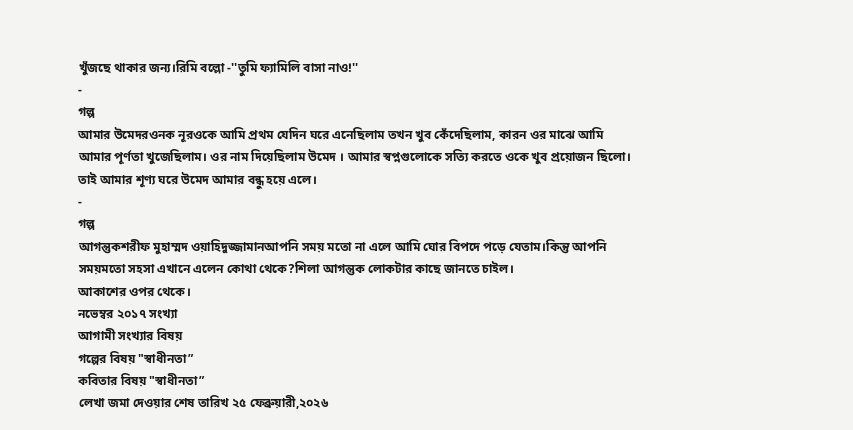খুঁজছে থাকার জন্য।রিমি বল্লো -''তুমি ফ্যামিলি বাসা নাও!''
-
গল্প
আমার উমেদরওনক নূরওকে আমি প্রথম যেদিন ঘরে এনেছিলাম তখন খুব কেঁদেছিলাম, কারন ওর মাঝে আমি আমার পূর্ণতা খুজেছিলাম। ওর নাম দিয়েছিলাম উমেদ । আমার স্বপ্নগুলোকে সত্যি করতে ওকে খুব প্রয়োজন ছিলো। তাই আমার শূণ্য ঘরে উমেদ আমার বন্ধু হয়ে এলে।
-
গল্প
আগন্তুকশরীফ মুহাম্মদ ওয়াহিদুজ্জামানআপনি সময় মতো না এলে আমি ঘোর বিপদে পড়ে যেতাম।কিন্তু আপনি সময়মতো সহসা এখানে এলেন কোথা থেকে?শিলা আগন্তুক লোকটার কাছে জানতে চাইল।
আকাশের ওপর থেকে।
নভেম্বর ২০১৭ সংখ্যা
আগামী সংখ্যার বিষয়
গল্পের বিষয় "স্বাধীনতা”
কবিতার বিষয় "স্বাধীনতা”
লেখা জমা দেওয়ার শেষ তারিখ ২৫ ফেব্রুয়ারী,২০২৬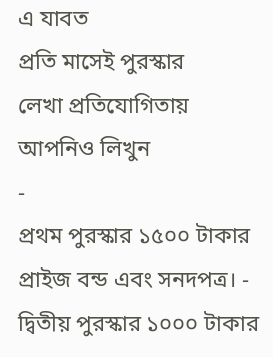এ যাবত
প্রতি মাসেই পুরস্কার
লেখা প্রতিযোগিতায় আপনিও লিখুন
-
প্রথম পুরস্কার ১৫০০ টাকার প্রাইজ বন্ড এবং সনদপত্র। -
দ্বিতীয় পুরস্কার ১০০০ টাকার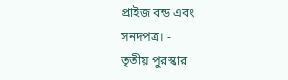প্রাইজ বন্ড এবং সনদপত্র। -
তৃতীয় পুরস্কার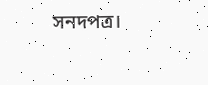সনদপত্র।